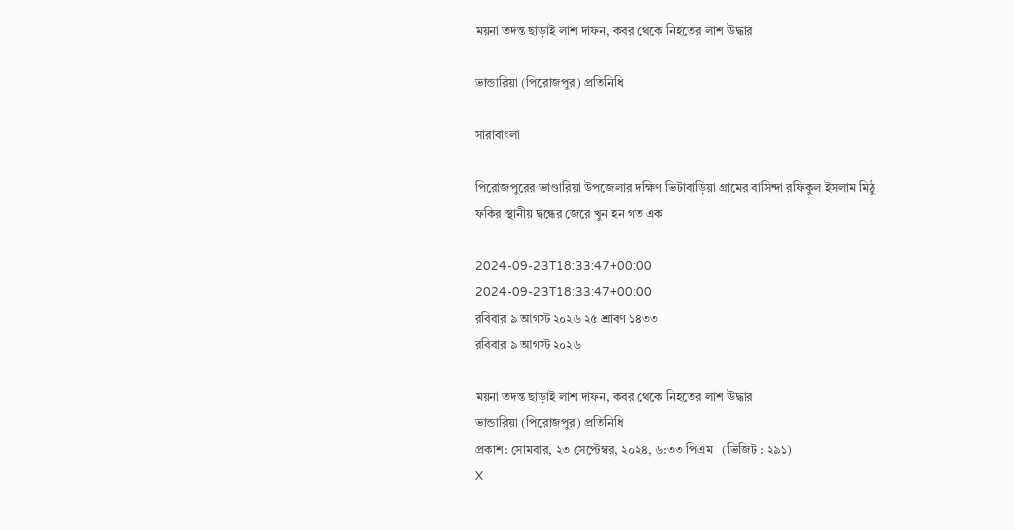ময়না তদন্ত ছাড়াই লাশ দাফন, কবর থেকে নিহতের লাশ উদ্ধার

ভান্ডারিয়া (পিরোজপুর) প্রতিনিধি

সারাবাংলা

পিরোজপুরের ভাণ্ডারিয়া উপজেলার দক্ষিণ ভিটাবাড়িয়া গ্রামের বাসিন্দা রফিকুল ইসলাম মিঠু ফকির স্থানীয় দ্বন্ধের জেরে খুন হন গত এক

2024-09-23T18:33:47+00:00
2024-09-23T18:33:47+00:00
রবিবার ৯ আগস্ট ২০২৬ ২৫ শ্রাবণ ১৪৩৩
রবিবার ৯ আগস্ট ২০২৬

ময়না তদন্ত ছাড়াই লাশ দাফন, কবর থেকে নিহতের লাশ উদ্ধার
ভান্ডারিয়া (পিরোজপুর) প্রতিনিধি
প্রকাশ: সোমবার, ২৩ সেপ্টেম্বর, ২০২৪, ৬:৩৩ পিএম   (ভিজিট : ২৯১)
X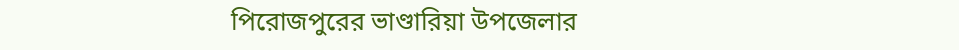পিরোজপুরের ভাণ্ডারিয়া উপজেলার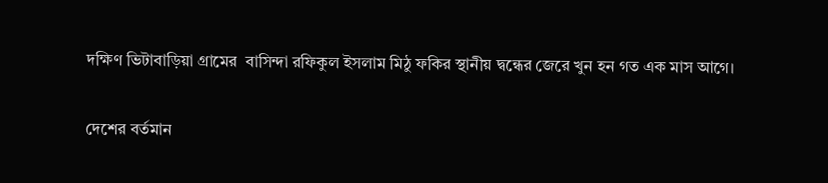দক্ষিণ ভিটাবাড়িয়া গ্রামের  বাসিন্দা রফিকুল ইসলাম মিঠু ফকির স্থানীয় দ্বন্ধের জেরে খুন হন গত এক মাস আগে।

দেশের বর্তমান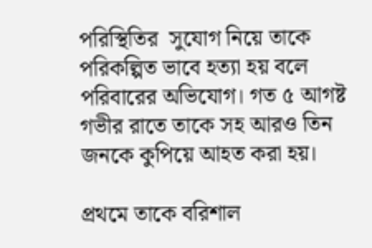পরিস্থিতির  সুযোগ নিয়ে তাকে পরিকল্পিত ভাবে হত্যা হয় বলে পরিবারের অভিযোগ। গত ৫ আগষ্ট গভীর রাতে তাকে সহ আরও তিন জনকে কুপিয়ে আহত করা হয়।

প্রথমে তাকে বরিশাল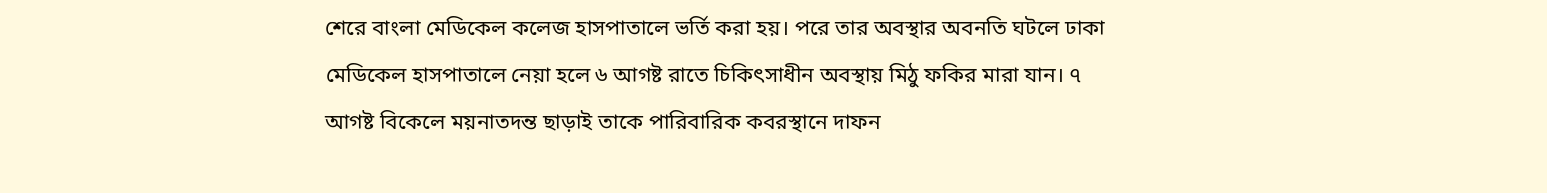শেরে বাংলা মেডিকেল কলেজ হাসপাতালে ভর্তি করা হয়। পরে তার অবস্থার অবনতি ঘটলে ঢাকা মেডিকেল হাসপাতালে নেয়া হলে ৬ আগষ্ট রাতে চিকিৎসাধীন অবস্থায় মিঠু ফকির মারা যান। ৭ আগষ্ট বিকেলে ময়নাতদন্ত ছাড়াই তাকে পারিবারিক কবরস্থানে দাফন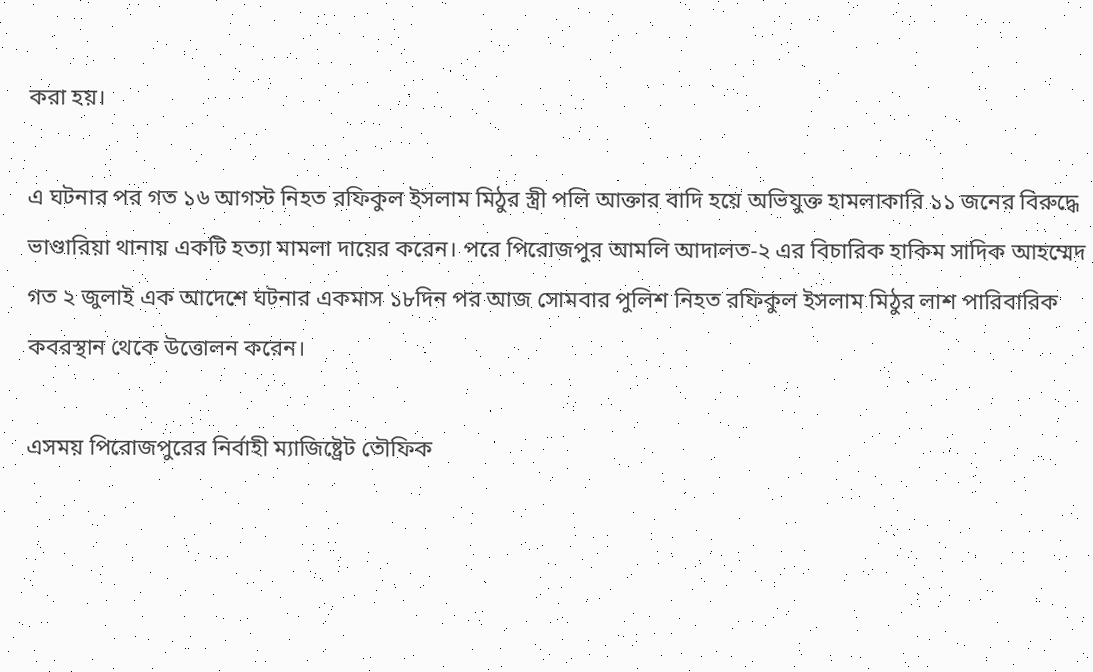করা হয়।

এ ঘটনার পর গত ১৬ আগস্ট নিহত রফিকুল ইসলাম মিঠুর স্ত্রী পলি আক্তার বাদি হয়ে অভিযুক্ত হামলাকারি ১১ জনের বিরুদ্ধে ভাণ্ডারিয়া থানায় একটি হত্যা মামলা দায়ের করেন। পরে পিরোজপুর আমলি আদালত-২ এর বিচারিক হাকিম সাদিক আহম্মেদ গত ২ জুলাই এক আদেশে ঘটনার একমাস ১৮দিন পর আজ সোমবার পুলিশ নিহত রফিকুল ইসলাম মিঠুর লাশ পারিবারিক কবরস্থান থেকে উত্তোলন করেন।

এসময় পিরোজপুরের নির্বাহী ম্যাজিষ্ট্রেট তৌফিক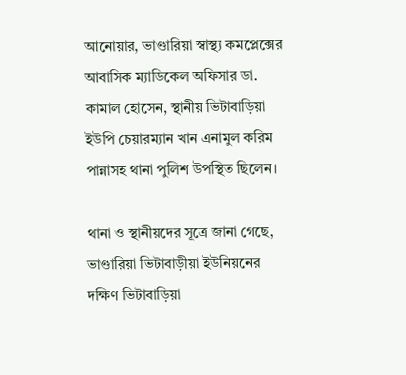আনোয়ার, ভাণ্ডারিয়া স্বাস্থ্য কমপ্লেক্সের আবাসিক ম্যাডিকেল অফিসার ডা. কামাল হোসেন, স্থানীয় ভিটাবাড়িয়া ইউপি চেয়ারম্যান খান এনামুল করিম পান্নাসহ থানা পুলিশ উপস্থিত ছিলেন।

থানা ও স্থানীয়দের সূত্রে জানা গেছে, ভাণ্ডারিয়া ভিটাবাড়ীয়া ইউনিয়নের দক্ষিণ ভিটাবাড়িয়া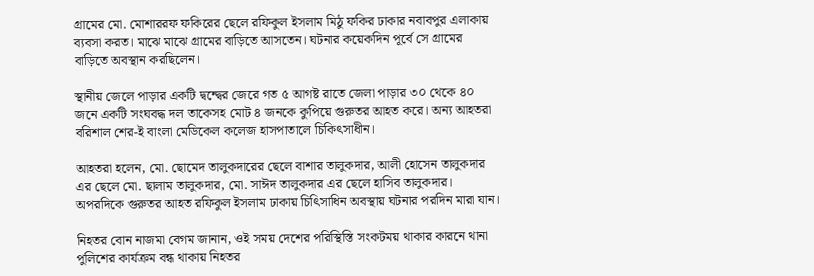গ্রামের মো. মোশাররফ ফকিরের ছেলে রফিকুল ইসলাম মিঠু ফকির ঢাকার নবাবপুর এলাকায় ব্যবসা করত। মাঝে মাঝে গ্রামের বাড়িতে আসতেন। ঘটনার কয়েকদিন পূর্বে সে গ্রামের বাড়িতে অবস্থান করছিলেন।

স্থানীয় জেলে পাড়ার একটি দ্বন্দ্বের জেরে গত ৫ আগষ্ট রাতে জেলা পাড়ার ৩০ থেকে ৪০ জনে একটি সংঘবদ্ধ দল তাকেসহ মোট ৪ জনকে কুপিয়ে গুরুতর আহত করে। অন্য আহতরা বরিশাল শের-ই বাংলা মেডিকেল কলেজ হাসপাতালে চিকিৎসাধীন।

আহতরা হলেন, মো. ছোমেদ তালুকদারের ছেলে বাশার তালুকদার, আলী হোসেন তালুকদার এর ছেলে মো. ছালাম তালুকদার, মো. সাঈদ তালুকদার এর ছেলে হাসিব তালুকদার। অপরদিকে গুরুতর আহত রফিকুল ইসলাম ঢাকায় চিৎিসাধিন অবস্থায় ঘটনার পরদিন মারা যান।

নিহতর বোন নাজমা বেগম জানান, ওই সময় দেশের পরিস্থিস্তি সংকটময় থাকার কারনে থানা পুলিশের কার্যক্রম বন্ধ থাকায় নিহতর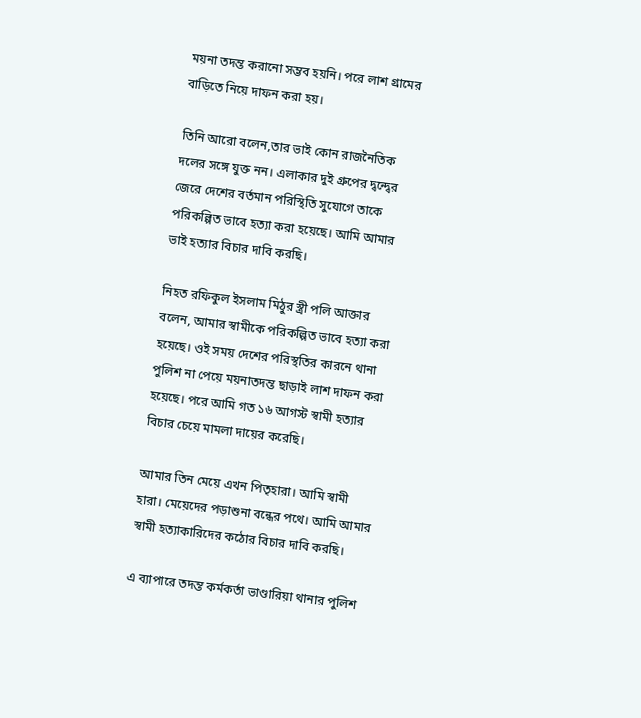ময়না তদন্ত করানো সম্ভব হয়নি। পরে লাশ গ্রামের বাড়িতে নিয়ে দাফন করা হয়।

তিনি আরো বলেন,তার ভাই কোন রাজনৈতিক দলের সঙ্গে যুক্ত নন। এলাকার দুই গ্রুপের দ্বন্দ্বের জেরে দেশের বর্তমান পরিস্থিতি সুযোগে তাকে পরিকল্পিত ভাবে হত্যা করা হয়েছে। আমি আমার ভাই হত্যার বিচার দাবি করছি।

নিহত রফিকুল ইসলাম মিঠুর স্ত্রী পলি আক্তার বলেন, আমার স্বামীকে পরিকল্পিত ভাবে হত্যা করা হয়েছে। ওই সময় দেশের পরিস্থতির কারনে থানা পুলিশ না পেয়ে ময়নাতদন্ত ছাড়াই লাশ দাফন করা হয়েছে। পরে আমি গত ১৬ আগস্ট স্বামী হত্যার বিচার চেয়ে মামলা দায়ের করেছি।

আমার তিন মেয়ে এখন পিতৃহারা। আমি স্বামী হারা। মেয়েদের পড়াশুনা বন্ধের পথে। আমি আমার স্বামী হত্যাকারিদের কঠোর বিচার দাবি করছি।

এ ব্যাপারে তদন্ত কর্মকর্তা ভাণ্ডারিয়া থানার পুলিশ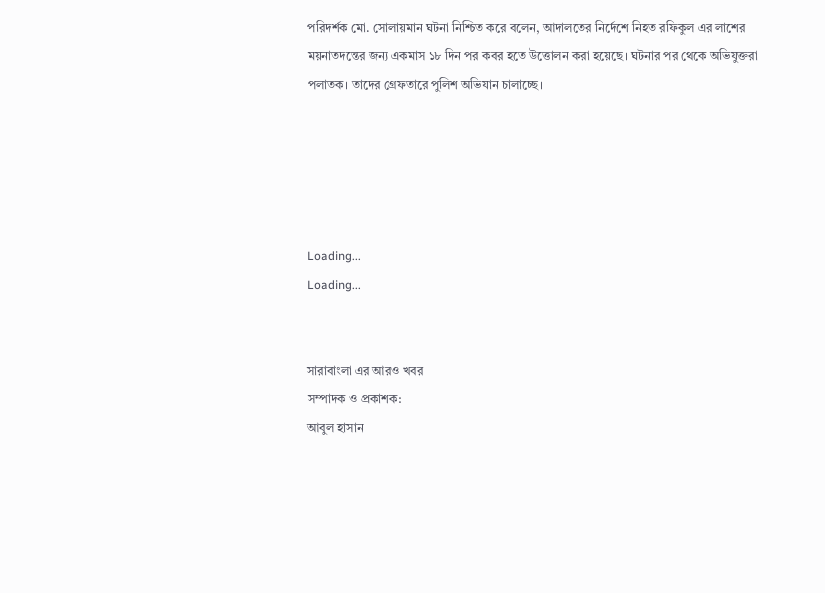পরিদর্শক মো. সোলায়মান ঘটনা নিশ্চিত করে বলেন, আদালতের নির্দেশে নিহত রফিকুল এর লাশের ময়নাতদন্তের জন্য একমাস ১৮ দিন পর কবর হতে উত্তোলন করা হয়েছে। ঘটনার পর থেকে অভিযুক্তরা পলাতক। তাদের গ্রেফতারে পুলিশ অভিযান চালাচ্ছে।





Loading...
Loading...


সারাবাংলা এর আরও খবর
সম্পাদক ও প্রকাশক:
আবুল হাসান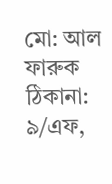মো: আল ফারুক
ঠিকানা: ৯/এফ,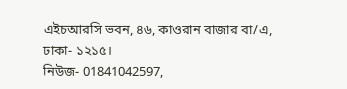এইচআরসি ভবন, ৪৬, কাওরান বাজার বা/এ, ঢাকা- ১২১৫।
নিউজ- 01841042597,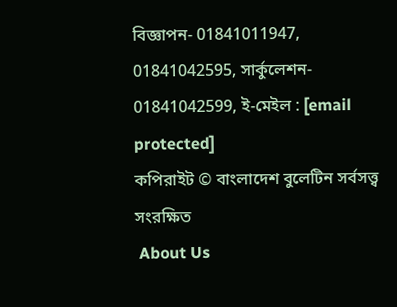বিজ্ঞাপন- 01841011947, 01841042595, সার্কুলেশন- 01841042599, ই-মেইল : [email protected]
কপিরাইট © বাংলাদেশ বুলেটিন সর্বসত্ত্ব সংরক্ষিত
 About Us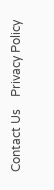Contact Us    Privacy Policy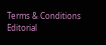Terms & Conditions    Editorial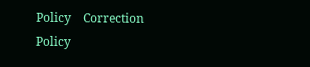Policy    Correction Policy